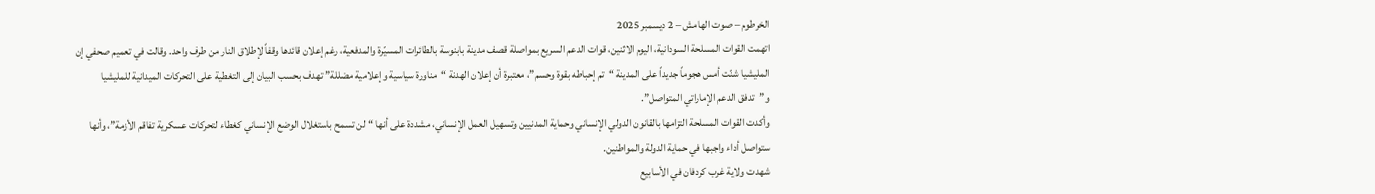الخرطوم – صوت الهامش – 2 ديسمبر 2025
اتهمت القوات المسلحة السودانية، اليوم الاثنين، قوات الدعم السريع بمواصلة قصف مدينة بابنوسة بالطائرات المسيّرة والمدفعية، رغم إعلان قائدها وقفاً لإطلاق النار من طرف واحد. وقالت في تعميم صحفي إن المليشيا شنّت أمس هجوماً جديداً على المدينة “تم إحباطه بقوة وحسم”، معتبرة أن إعلان الهدنة “مناورة سياسية وإعلامية مضللة” تهدف بحسب البيان إلى التغطية على التحركات الميدانية للمليشيا و”تدفق الدعم الإماراتي المتواصل”.
وأكدت القوات المسلحة التزامها بالقانون الدولي الإنساني وحماية المدنيين وتسهيل العمل الإنساني، مشددة على أنها “لن تسمح باستغلال الوضع الإنساني كغطاء لتحركات عسكرية تفاقم الأزمة”، وأنها ستواصل أداء واجبها في حماية الدولة والمواطنين.
شهدت ولاية غرب كردفان في الأسابيع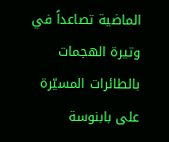الماضية تصاعداً في وتيرة الهجمات بالطائرات المسيّرة على بابنوسة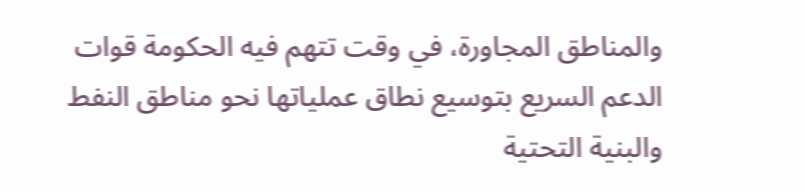والمناطق المجاورة، في وقت تتهم فيه الحكومة قوات الدعم السريع بتوسيع نطاق عملياتها نحو مناطق النفط والبنية التحتية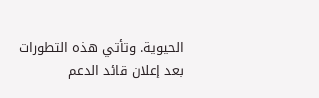الحيوية. وتأتي هذه التطورات بعد إعلان قائد الدعم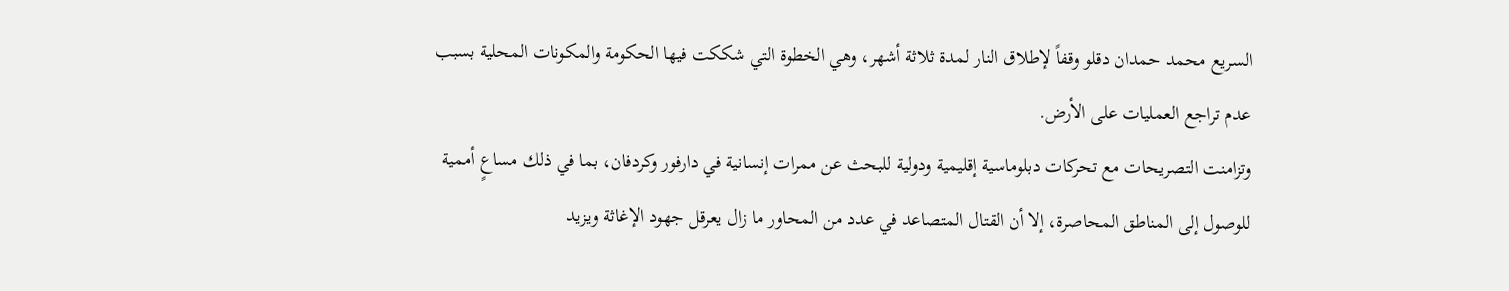السريع محمد حمدان دقلو وقفاً لإطلاق النار لمدة ثلاثة أشهر، وهي الخطوة التي شككت فيها الحكومة والمكونات المحلية بسبب عدم تراجع العمليات على الأرض.
وتزامنت التصريحات مع تحركات دبلوماسية إقليمية ودولية للبحث عن ممرات إنسانية في دارفور وكردفان، بما في ذلك مساعٍ أممية للوصول إلى المناطق المحاصرة، إلا أن القتال المتصاعد في عدد من المحاور ما زال يعرقل جهود الإغاثة ويزيد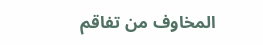المخاوف من تفاقم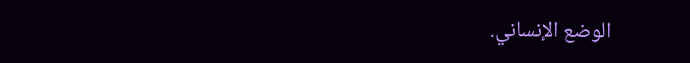الوضع الإنساني.